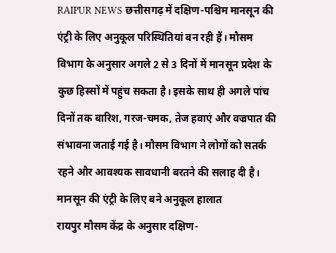RAIPUR NEWS छत्तीसगढ़ में दक्षिण-पश्चिम मानसून की एंट्री के लिए अनुकूल परिस्थितियां बन रही हैं। मौसम विभाग के अनुसार अगले 2 से 3 दिनों में मानसून प्रदेश के कुछ हिस्सों में पहुंच सकता है। इसके साथ ही अगले पांच दिनों तक बारिश, गरज-चमक, तेज हवाएं और वज्रपात की संभावना जताई गई है। मौसम विभाग ने लोगों को सतर्क रहने और आवश्यक सावधानी बरतने की सलाह दी है।
मानसून की एंट्री के लिए बने अनुकूल हालात
रायपुर मौसम केंद्र के अनुसार दक्षिण-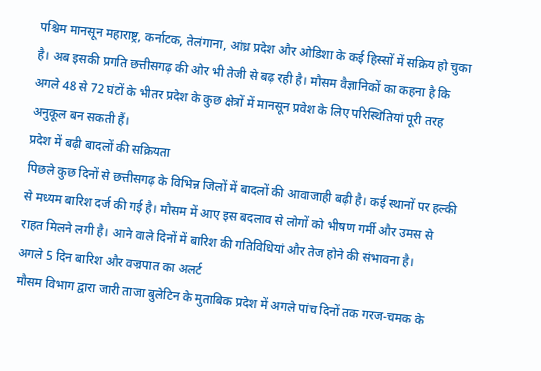पश्चिम मानसून महाराष्ट्र, कर्नाटक, तेलंगाना, आंध्र प्रदेश और ओडिशा के कई हिस्सों में सक्रिय हो चुका है। अब इसकी प्रगति छत्तीसगढ़ की ओर भी तेजी से बढ़ रही है। मौसम वैज्ञानिकों का कहना है कि अगले 48 से 72 घंटों के भीतर प्रदेश के कुछ क्षेत्रों में मानसून प्रवेश के लिए परिस्थितियां पूरी तरह अनुकूल बन सकती हैं।
प्रदेश में बढ़ी बादलों की सक्रियता
पिछले कुछ दिनों से छत्तीसगढ़ के विभिन्न जिलों में बादलों की आवाजाही बढ़ी है। कई स्थानों पर हल्की से मध्यम बारिश दर्ज की गई है। मौसम में आए इस बदलाव से लोगों को भीषण गर्मी और उमस से राहत मिलने लगी है। आने वाले दिनों में बारिश की गतिविधियां और तेज होने की संभावना है।
अगले 5 दिन बारिश और वज्रपात का अलर्ट
मौसम विभाग द्वारा जारी ताजा बुलेटिन के मुताबिक प्रदेश में अगले पांच दिनों तक गरज-चमक के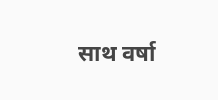साथ वर्षा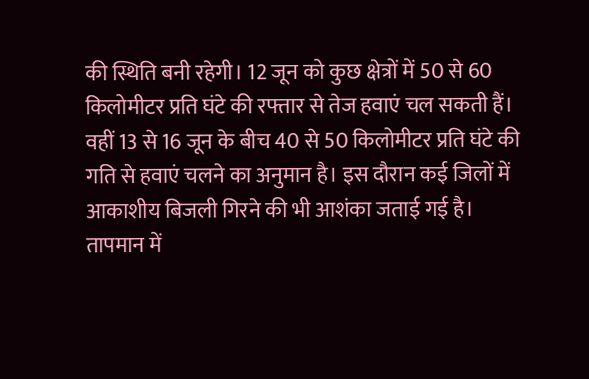की स्थिति बनी रहेगी। 12 जून को कुछ क्षेत्रों में 50 से 60 किलोमीटर प्रति घंटे की रफ्तार से तेज हवाएं चल सकती हैं। वहीं 13 से 16 जून के बीच 40 से 50 किलोमीटर प्रति घंटे की गति से हवाएं चलने का अनुमान है। इस दौरान कई जिलों में आकाशीय बिजली गिरने की भी आशंका जताई गई है।
तापमान में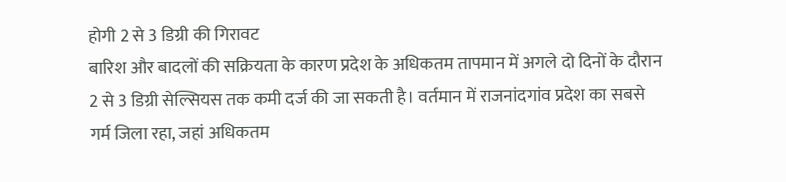होगी 2 से 3 डिग्री की गिरावट
बारिश और बादलों की सक्रियता के कारण प्रदेश के अधिकतम तापमान में अगले दो दिनों के दौरान 2 से 3 डिग्री सेल्सियस तक कमी दर्ज की जा सकती है। वर्तमान में राजनांदगांव प्रदेश का सबसे गर्म जिला रहा, जहां अधिकतम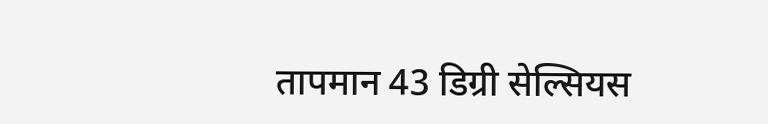तापमान 43 डिग्री सेल्सियस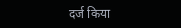दर्ज किया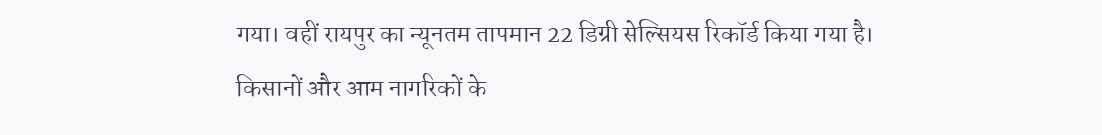गया। वहीं रायपुर का न्यूनतम तापमान 22 डिग्री सेल्सियस रिकॉर्ड किया गया है।
किसानों और आम नागरिकों के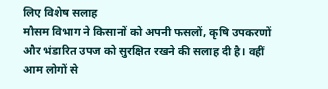लिए विशेष सलाह
मौसम विभाग ने किसानों को अपनी फसलों, कृषि उपकरणों और भंडारित उपज को सुरक्षित रखने की सलाह दी है। वहीं आम लोगों से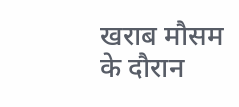खराब मौसम के दौरान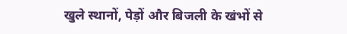खुले स्थानों, पेड़ों और बिजली के खंभों से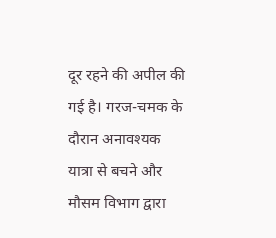दूर रहने की अपील की गई है। गरज-चमक के दौरान अनावश्यक यात्रा से बचने और मौसम विभाग द्वारा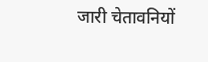जारी चेतावनियों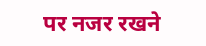पर नजर रखने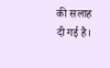की सलाह दी गई है।